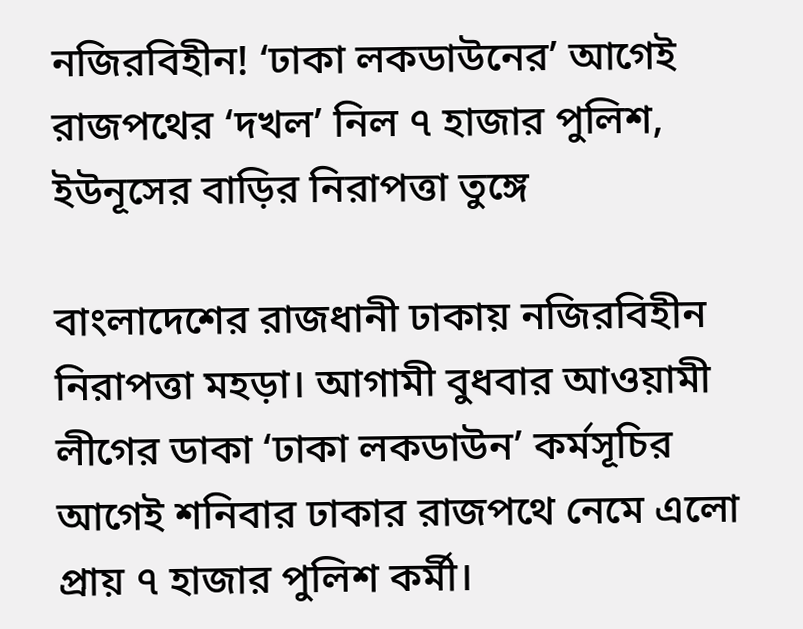নজিরবিহীন! ‘ঢাকা লকডাউনের’ আগেই রাজপথের ‘দখল’ নিল ৭ হাজার পুলিশ, ইউনূসের বাড়ির নিরাপত্তা তুঙ্গে

বাংলাদেশের রাজধানী ঢাকায় নজিরবিহীন নিরাপত্তা মহড়া। আগামী বুধবার আওয়ামী লীগের ডাকা ‘ঢাকা লকডাউন’ কর্মসূচির আগেই শনিবার ঢাকার রাজপথে নেমে এলো প্রায় ৭ হাজার পুলিশ কর্মী।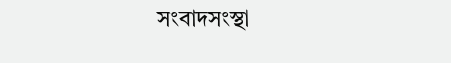সংবাদসংস্থা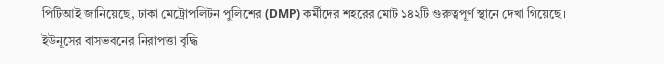পিটিআই জানিয়েছে, ঢাকা মেট্রোপলিটন পুলিশের (DMP) কর্মীদের শহরের মোট ১৪২টি গুরুত্বপূর্ণ স্থানে দেখা গিয়েছে।
ইউনূসের বাসভবনের নিরাপত্তা বৃদ্ধি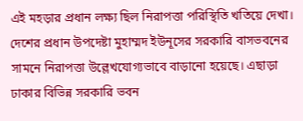এই মহড়ার প্রধান লক্ষ্য ছিল নিরাপত্তা পরিস্থিতি খতিয়ে দেখা। দেশের প্রধান উপদেষ্টা মুহাম্মদ ইউনূসের সরকারি বাসভবনের সামনে নিরাপত্তা উল্লেখযোগ্যভাবে বাড়ানো হয়েছে। এছাড়া ঢাকার বিভিন্ন সরকারি ভবন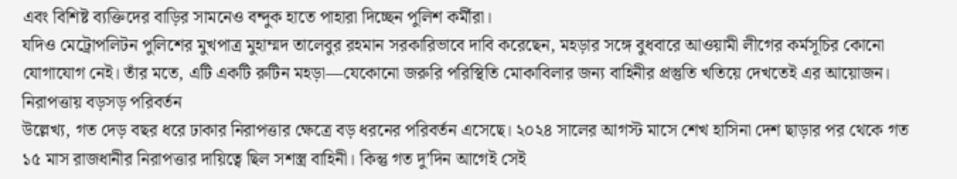এবং বিশিষ্ট ব্যক্তিদের বাড়ির সামনেও বন্দুক হাতে পাহারা দিচ্ছেন পুলিশ কর্মীরা।
যদিও মেট্রোপলিটন পুলিশের মুখপাত্র মুহাম্মদ তালেবুর রহমান সরকারিভাবে দাবি করেছেন, মহড়ার সঙ্গে বুধবারে আওয়ামী লীগের কর্মসূচির কোনো যোগাযোগ নেই। তাঁর মতে, এটি একটি রুটিন মহড়া—যেকোনো জরুরি পরিস্থিতি মোকাবিলার জন্য বাহিনীর প্রস্তুতি খতিয়ে দেখতেই এর আয়োজন।
নিরাপত্তায় বড়সড় পরিবর্তন
উল্লেখ্য, গত দেড় বছর ধরে ঢাকার নিরাপত্তার ক্ষেত্রে বড় ধরনের পরিবর্তন এসেছে। ২০২৪ সালের আগস্ট মাসে শেখ হাসিনা দেশ ছাড়ার পর থেকে গত ১৫ মাস রাজধানীর নিরাপত্তার দায়িত্বে ছিল সশস্ত্র বাহিনী। কিন্তু গত দু’দিন আগেই সেই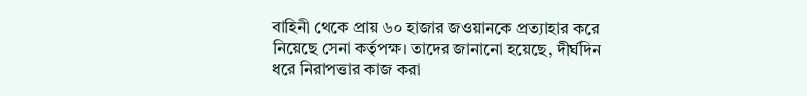বাহিনী থেকে প্রায় ৬০ হাজার জওয়ানকে প্রত্যাহার করে নিয়েছে সেনা কর্তৃপক্ষ। তাদের জানানো হয়েছে, দীর্ঘদিন ধরে নিরাপত্তার কাজ করা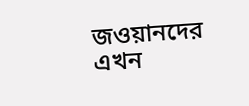জওয়ানদের এখন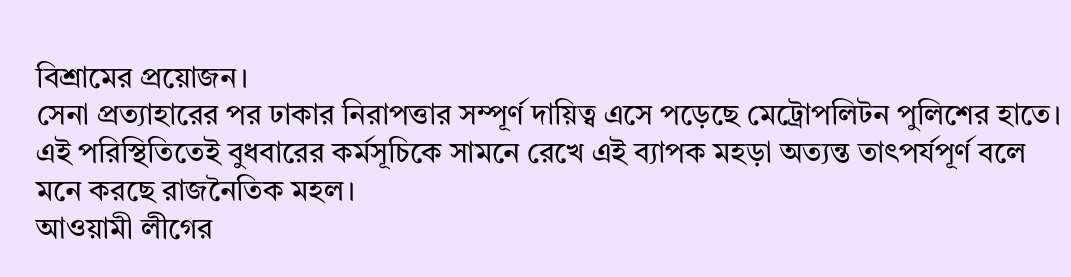বিশ্রামের প্রয়োজন।
সেনা প্রত্যাহারের পর ঢাকার নিরাপত্তার সম্পূর্ণ দায়িত্ব এসে পড়েছে মেট্রোপলিটন পুলিশের হাতে। এই পরিস্থিতিতেই বুধবারের কর্মসূচিকে সামনে রেখে এই ব্যাপক মহড়া অত্যন্ত তাৎপর্যপূর্ণ বলে মনে করছে রাজনৈতিক মহল।
আওয়ামী লীগের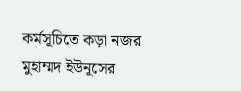কর্মসূচিতে কড়া নজর
মুহাম্মদ ইউনূসের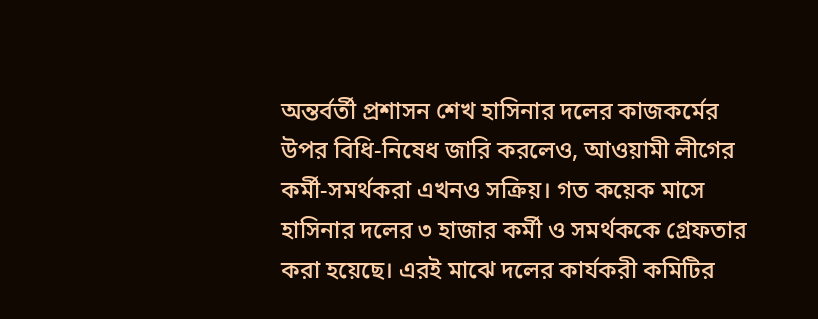অন্তর্বর্তী প্রশাসন শেখ হাসিনার দলের কাজকর্মের উপর বিধি-নিষেধ জারি করলেও, আওয়ামী লীগের কর্মী-সমর্থকরা এখনও সক্রিয়। গত কয়েক মাসে হাসিনার দলের ৩ হাজার কর্মী ও সমর্থককে গ্রেফতার করা হয়েছে। এরই মাঝে দলের কার্যকরী কমিটির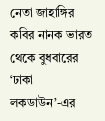নেতা জাহাঙ্গির কবির নানক ভারত থেকে বুধবারের ‘ঢাকা লকডাউন’-এর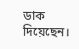ডাক দিয়েছেন।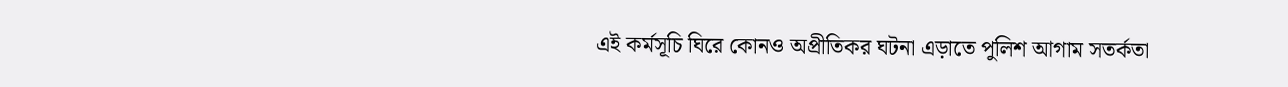এই কর্মসূচি ঘিরে কোনও অপ্রীতিকর ঘটনা এড়াতে পুলিশ আগাম সতর্কতা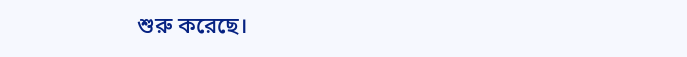শুরু করেছে।